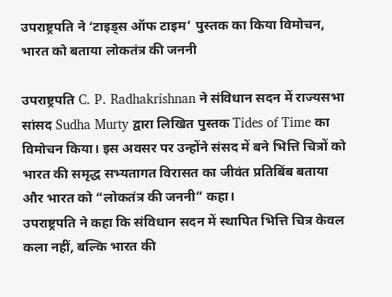उपराष्ट्रपति ने ‘टाइड्स ऑफ टाइम’ पुस्तक का किया विमोचन, भारत को बताया लोकतंत्र की जननी

उपराष्ट्रपति C. P. Radhakrishnan ने संविधान सदन में राज्यसभा सांसद Sudha Murty द्वारा लिखित पुस्तक Tides of Time का विमोचन किया। इस अवसर पर उन्होंने संसद में बने भित्ति चित्रों को भारत की समृद्ध सभ्यतागत विरासत का जीवंत प्रतिबिंब बताया और भारत को “लोकतंत्र की जननी” कहा।
उपराष्ट्रपति ने कहा कि संविधान सदन में स्थापित भित्ति चित्र केवल कला नहीं, बल्कि भारत की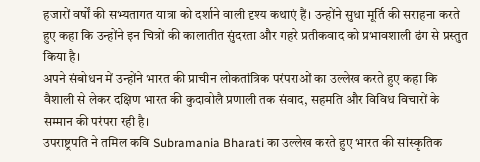हजारों वर्षों की सभ्यतागत यात्रा को दर्शाने वाली दृश्य कथाएं हैं। उन्होंने सुधा मूर्ति की सराहना करते हुए कहा कि उन्होंने इन चित्रों की कालातीत सुंदरता और गहरे प्रतीकवाद को प्रभावशाली ढंग से प्रस्तुत किया है।
अपने संबोधन में उन्होंने भारत की प्राचीन लोकतांत्रिक परंपराओं का उल्लेख करते हुए कहा कि वैशाली से लेकर दक्षिण भारत की कुदावोलै प्रणाली तक संवाद, सहमति और विविध विचारों के सम्मान की परंपरा रही है।
उपराष्ट्रपति ने तमिल कवि Subramania Bharati का उल्लेख करते हुए भारत की सांस्कृतिक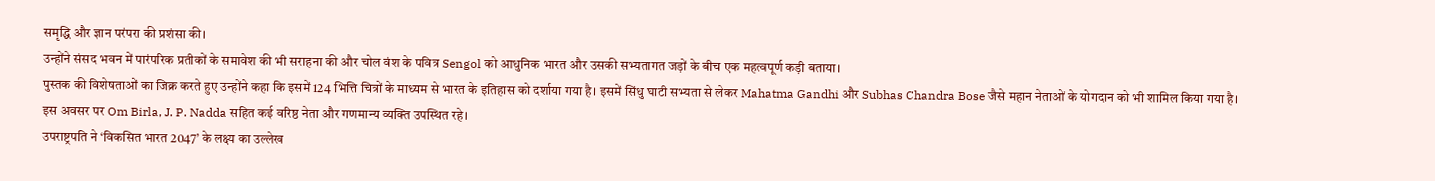समृद्धि और ज्ञान परंपरा की प्रशंसा की।
उन्होंने संसद भवन में पारंपरिक प्रतीकों के समावेश की भी सराहना की और चोल वंश के पवित्र Sengol को आधुनिक भारत और उसकी सभ्यतागत जड़ों के बीच एक महत्वपूर्ण कड़ी बताया।
पुस्तक की विशेषताओं का जिक्र करते हुए उन्होंने कहा कि इसमें 124 भित्ति चित्रों के माध्यम से भारत के इतिहास को दर्शाया गया है। इसमें सिंधु घाटी सभ्यता से लेकर Mahatma Gandhi और Subhas Chandra Bose जैसे महान नेताओं के योगदान को भी शामिल किया गया है।
इस अवसर पर Om Birla, J. P. Nadda सहित कई वरिष्ठ नेता और गणमान्य व्यक्ति उपस्थित रहे।
उपराष्ट्रपति ने ‘विकसित भारत 2047’ के लक्ष्य का उल्लेख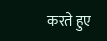करते हुए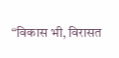“विकास भी, विरासत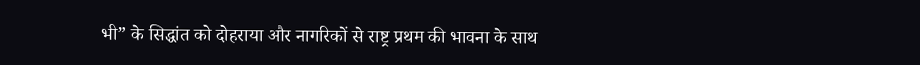भी” के सिद्धांत को दोहराया और नागरिकों से राष्ट्र प्रथम की भावना के साथ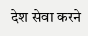देश सेवा करने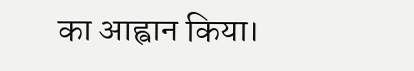का आह्वान किया।